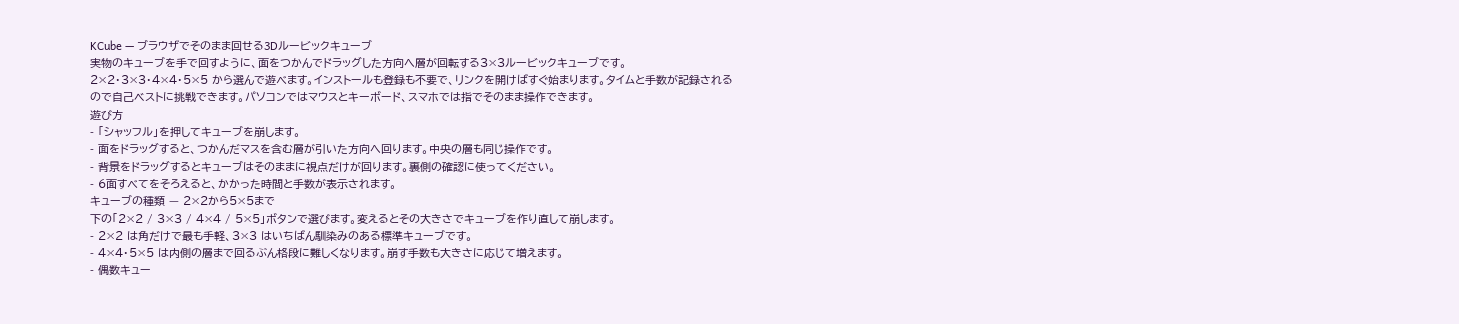KCube — ブラウザでそのまま回せる3Dルービックキューブ
実物のキューブを手で回すように、面をつかんでドラッグした方向へ層が回転する3×3ルービックキューブです。2×2・3×3・4×4・5×5 から選んで遊べます。インストールも登録も不要で、リンクを開けばすぐ始まります。タイムと手数が記録されるので自己ベストに挑戦できます。パソコンではマウスとキーボード、スマホでは指でそのまま操作できます。
遊び方
- 「シャッフル」を押してキューブを崩します。
- 面をドラッグすると、つかんだマスを含む層が引いた方向へ回ります。中央の層も同じ操作です。
- 背景をドラッグするとキューブはそのままに視点だけが回ります。裏側の確認に使ってください。
- 6面すべてをそろえると、かかった時間と手数が表示されます。
キューブの種類 — 2×2から5×5まで
下の「2×2 / 3×3 / 4×4 / 5×5」ボタンで選びます。変えるとその大きさでキューブを作り直して崩します。
- 2×2 は角だけで最も手軽、3×3 はいちばん馴染みのある標準キューブです。
- 4×4・5×5 は内側の層まで回るぶん格段に難しくなります。崩す手数も大きさに応じて増えます。
- 偶数キュー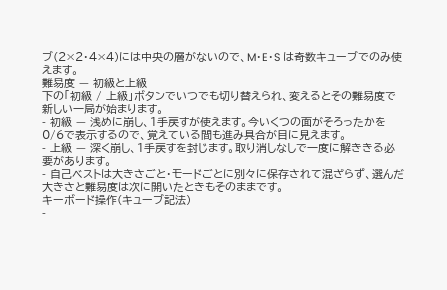ブ(2×2・4×4)には中央の層がないので、M・E・S は奇数キューブでのみ使えます。
難易度 — 初級と上級
下の「初級 / 上級」ボタンでいつでも切り替えられ、変えるとその難易度で新しい一局が始まります。
- 初級 — 浅めに崩し、1手戻すが使えます。今いくつの面がそろったかを0/6で表示するので、覚えている間も進み具合が目に見えます。
- 上級 — 深く崩し、1手戻すを封じます。取り消しなしで一度に解ききる必要があります。
- 自己ベストは大きさごと・モードごとに別々に保存されて混ざらず、選んだ大きさと難易度は次に開いたときもそのままです。
キーボード操作(キューブ記法)
-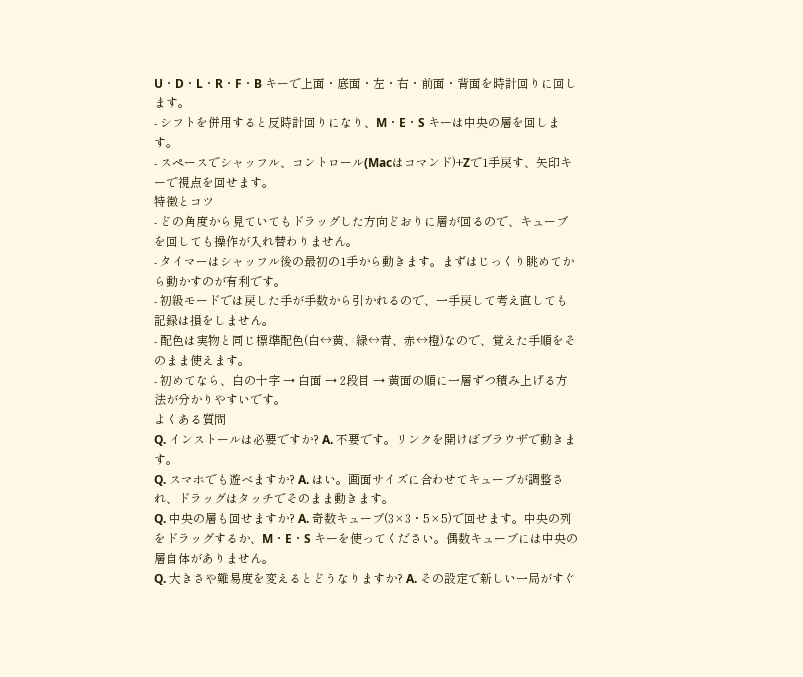U・D・L・R・F・B キーで上面・底面・左・右・前面・背面を時計回りに回します。
- シフトを併用すると反時計回りになり、M・E・S キーは中央の層を回します。
- スペースでシャッフル、コントロール(Macはコマンド)+Zで1手戻す、矢印キーで視点を回せます。
特徴とコツ
- どの角度から見ていてもドラッグした方向どおりに層が回るので、キューブを回しても操作が入れ替わりません。
- タイマーはシャッフル後の最初の1手から動きます。まずはじっくり眺めてから動かすのが有利です。
- 初級モードでは戻した手が手数から引かれるので、一手戻して考え直しても記録は損をしません。
- 配色は実物と同じ標準配色(白↔黄、緑↔青、赤↔橙)なので、覚えた手順をそのまま使えます。
- 初めてなら、白の十字 → 白面 → 2段目 → 黄面の順に一層ずつ積み上げる方法が分かりやすいです。
よくある質問
Q. インストールは必要ですか? A. 不要です。リンクを開けばブラウザで動きます。
Q. スマホでも遊べますか? A. はい。画面サイズに合わせてキューブが調整され、ドラッグはタッチでそのまま動きます。
Q. 中央の層も回せますか? A. 奇数キューブ(3×3・5×5)で回せます。中央の列をドラッグするか、M・E・S キーを使ってください。偶数キューブには中央の層自体がありません。
Q. 大きさや難易度を変えるとどうなりますか? A. その設定で新しい一局がすぐ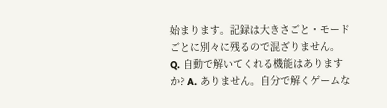始まります。記録は大きさごと・モードごとに別々に残るので混ざりません。
Q. 自動で解いてくれる機能はありますか? A. ありません。自分で解くゲームな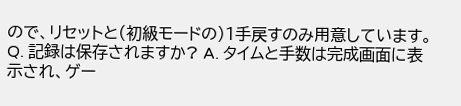ので、リセットと(初級モードの)1手戻すのみ用意しています。
Q. 記録は保存されますか? A. タイムと手数は完成画面に表示され、ゲー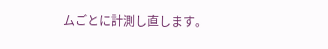ムごとに計測し直します。